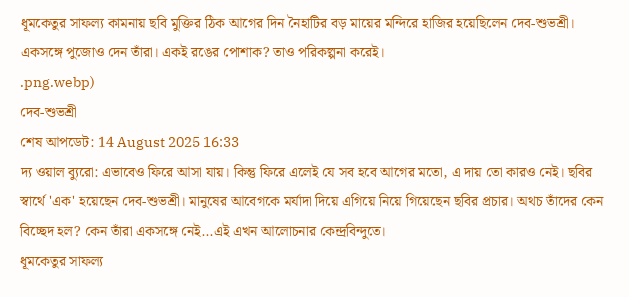ধূমকেতুর সাফল্য কামনায় ছবি মুক্তির ঠিক আগের দিন নৈহাটির বড় মায়ের মন্দিরে হাজির হয়েছিলেন দেব-শুভশ্রী। একসঙ্গে পুজোও দেন তাঁরা। একই রঙের পোশাক? তাও পরিকল্পনা করেই।
.png.webp)
দেব-শুভশ্রী
শেষ আপডেট: 14 August 2025 16:33
দ্য ওয়াল ব্যুরো: এভাবেও ফিরে আসা যায়। কিন্তু ফিরে এলেই যে সব হবে আগের মতো, এ দায় তো কারও নেই। ছবির স্বার্থে 'এক' হয়েছেন দেব-শুভশ্রী। মানুষের আবেগকে মর্যাদা দিয়ে এগিয়ে নিয়ে গিয়েছেন ছবির প্রচার। অথচ তাঁদের কেন বিচ্ছেদ হল? কেন তাঁরা একসঙ্গে নেই...এই এখন আলোচনার কেন্দ্রবিন্দুতে।
ধূমকেতুর সাফল্য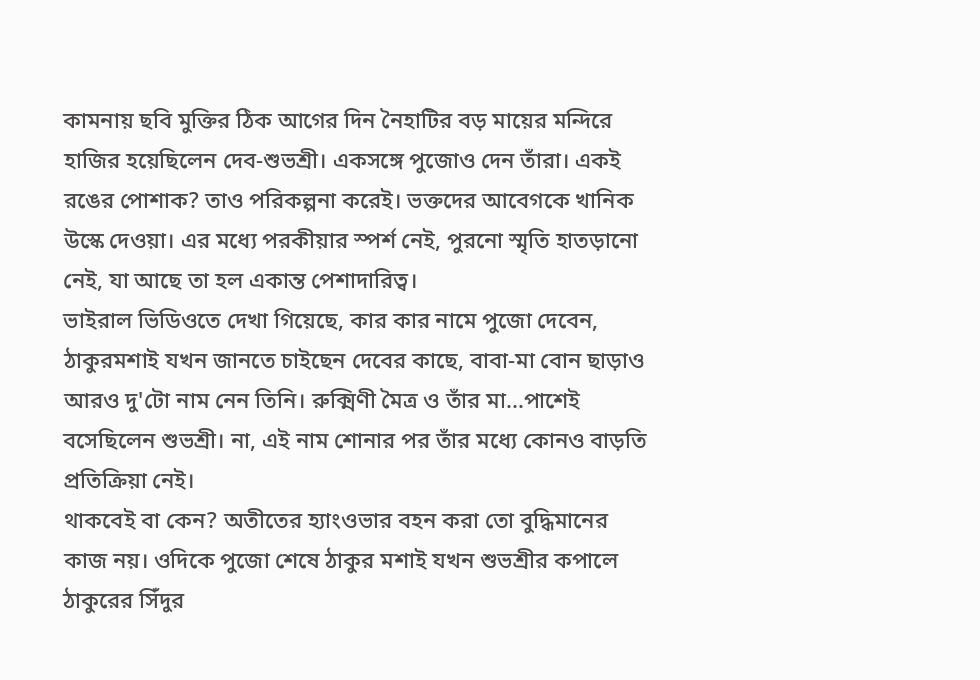কামনায় ছবি মুক্তির ঠিক আগের দিন নৈহাটির বড় মায়ের মন্দিরে হাজির হয়েছিলেন দেব-শুভশ্রী। একসঙ্গে পুজোও দেন তাঁরা। একই রঙের পোশাক? তাও পরিকল্পনা করেই। ভক্তদের আবেগকে খানিক উস্কে দেওয়া। এর মধ্যে পরকীয়ার স্পর্শ নেই, পুরনো স্মৃতি হাতড়ানো নেই, যা আছে তা হল একান্ত পেশাদারিত্ব।
ভাইরাল ভিডিওতে দেখা গিয়েছে, কার কার নামে পুজো দেবেন, ঠাকুরমশাই যখন জানতে চাইছেন দেবের কাছে, বাবা-মা বোন ছাড়াও আরও দু'টো নাম নেন তিনি। রুক্মিণী মৈত্র ও তাঁর মা...পাশেই বসেছিলেন শুভশ্রী। না, এই নাম শোনার পর তাঁর মধ্যে কোনও বাড়তি প্রতিক্রিয়া নেই।
থাকবেই বা কেন? অতীতের হ্যাংওভার বহন করা তো বুদ্ধিমানের কাজ নয়। ওদিকে পুজো শেষে ঠাকুর মশাই যখন শুভশ্রীর কপালে ঠাকুরের সিঁদুর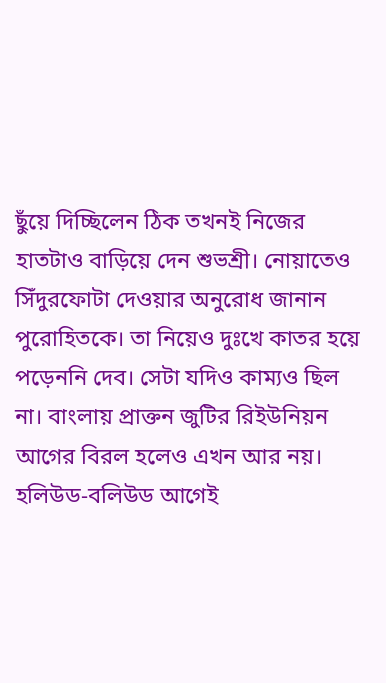ছুঁয়ে দিচ্ছিলেন ঠিক তখনই নিজের হাতটাও বাড়িয়ে দেন শুভশ্রী। নোয়াতেও সিঁদুরফোটা দেওয়ার অনুরোধ জানান পুরোহিতকে। তা নিয়েও দুঃখে কাতর হয়ে পড়েননি দেব। সেটা যদিও কাম্যও ছিল না। বাংলায় প্রাক্তন জুটির রিইউনিয়ন আগের বিরল হলেও এখন আর নয়। হলিউড-বলিউড আগেই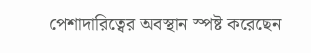পেশাদারিত্বের অবস্থান স্পষ্ট করেছেন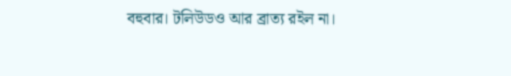বহুবার। টলিউডও আর ব্রাত্য রইল না।